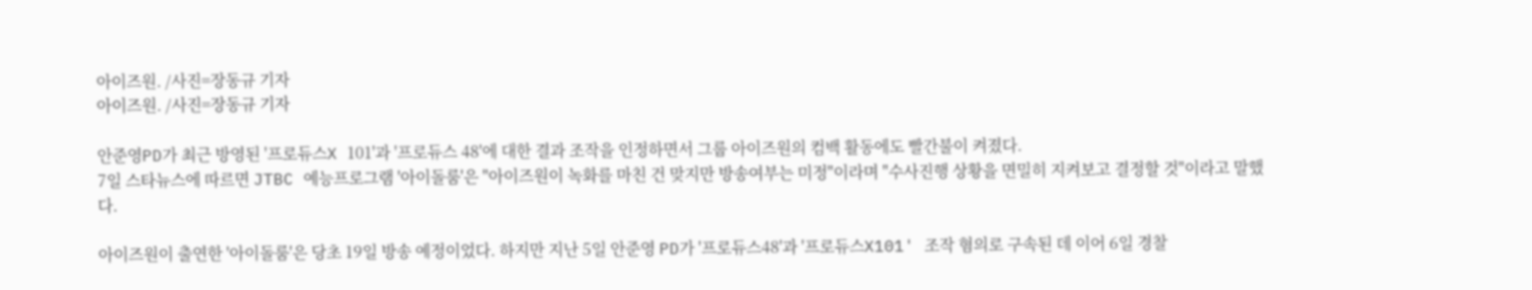아이즈원. /사진=장동규 기자
아이즈원. /사진=장동규 기자

안준영PD가 최근 방영된 '프로듀스X 101'과 '프로듀스 48'에 대한 결과 조작을 인정하면서 그룹 아이즈원의 컴백 활동에도 빨간불이 켜졌다.
7일 스타뉴스에 따르면 JTBC 예능프로그램 '아이돌룸'은 "아이즈원이 녹화를 마친 건 맞지만 방송여부는 미정"이라며 "수사진행 상황을 면밀히 지켜보고 결정할 것"이라고 말했다.

아이즈원이 출연한 '아이돌룸'은 당초 19일 방송 예정이었다. 하지만 지난 5일 안준영 PD가 '프로듀스48'과 '프로듀스X101' 조작 혐의로 구속된 데 이어 6일 경찰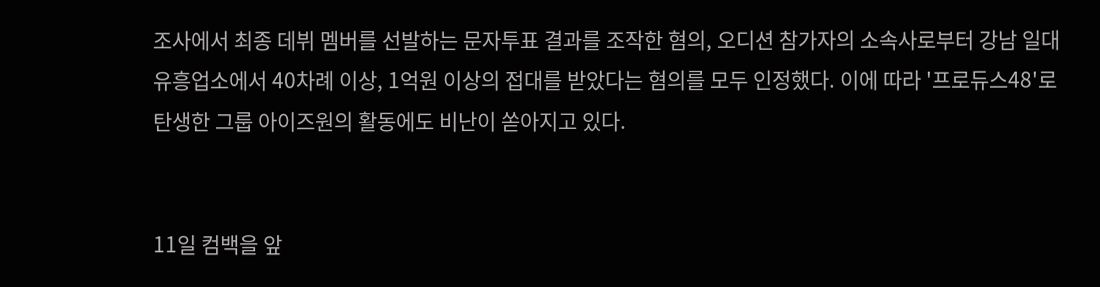조사에서 최종 데뷔 멤버를 선발하는 문자투표 결과를 조작한 혐의, 오디션 참가자의 소속사로부터 강남 일대 유흥업소에서 40차례 이상, 1억원 이상의 접대를 받았다는 혐의를 모두 인정했다. 이에 따라 '프로듀스48'로 탄생한 그룹 아이즈원의 활동에도 비난이 쏟아지고 있다.


11일 컴백을 앞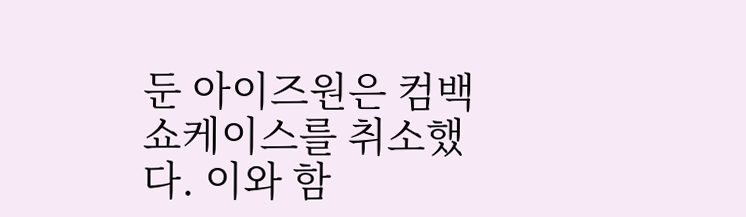둔 아이즈원은 컴백 쇼케이스를 취소했다. 이와 함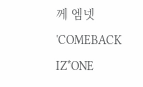께 엠넷 'COMEBACK IZ*ONE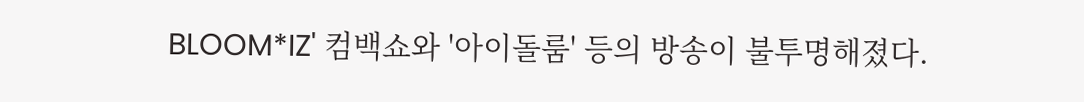BLOOM*IZ' 컴백쇼와 '아이돌룸' 등의 방송이 불투명해졌다.